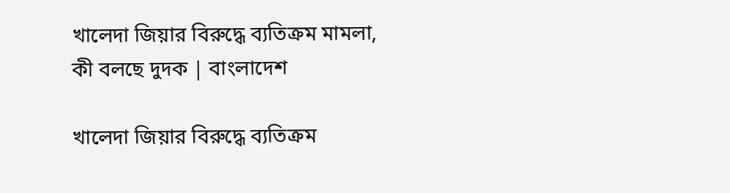খালেদা জিয়ার বিরুদ্ধে ব্যতিক্রম মামলা, কী বলছে দুদক | বাংলাদেশ

খালেদা জিয়ার বিরুদ্ধে ব্যতিক্রম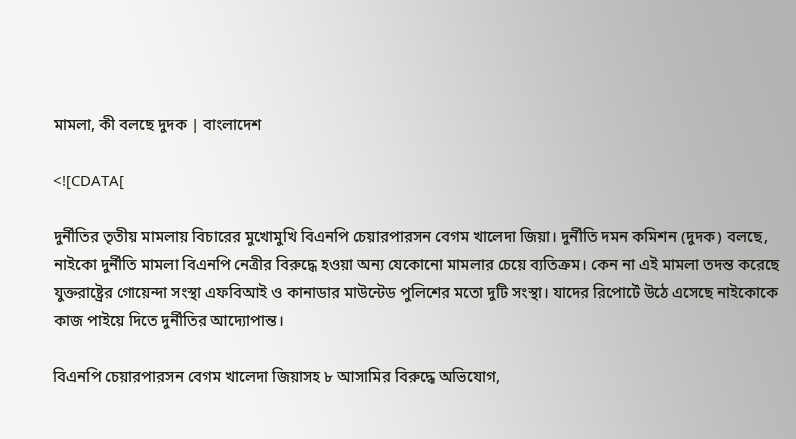মামলা, কী বলছে দুদক | বাংলাদেশ

<![CDATA[

দুর্নীতির তৃতীয় মামলায় বিচারের মুখোমুখি বিএনপি চেয়ারপারসন বেগম খালেদা জিয়া। দুর্নীতি দমন কমিশন (দুদক) বলছে, নাইকো দুর্নীতি মামলা বিএনপি নেত্রীর বিরুদ্ধে হওয়া অন্য যেকোনো মামলার চেয়ে ব্যতিক্রম। কেন না এই মামলা তদন্ত করেছে যুক্তরাষ্ট্রের গোয়েন্দা সংস্থা এফবিআই ও কানাডার মাউন্টেড পুলিশের মতো দুটি সংস্থা। যাদের রিপোর্টে উঠে এসেছে নাইকোকে কাজ পাইয়ে দিতে দুর্নীতির আদ্যোপান্ত।

বিএনপি চেয়ারপারসন বেগম খালেদা জিয়াসহ ৮ আসামির বিরুদ্ধে অভিযোগ,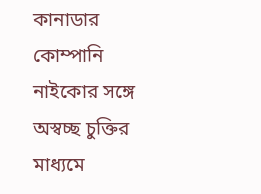কানাডার কোম্পানি নাইকোর সঙ্গে অস্বচ্ছ চুক্তির মাধ্যমে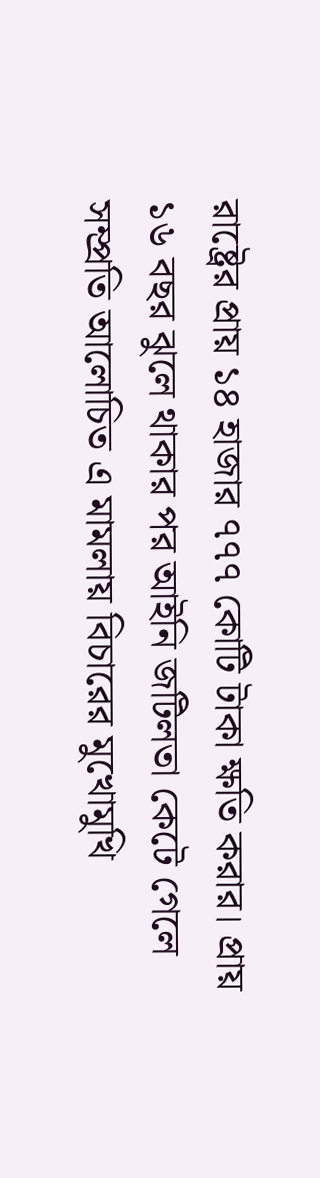রাষ্ট্রের প্রায় ১৪ হাজার ৭৭৭ কোটি টাকা ক্ষতি করার। প্রায় ১৬ বছর ঝুলে থাকার পর আইনি জটিলতা কেটে গেলে সম্প্রতি আলোচিত এ মামলায় বিচারের মুখোমুখি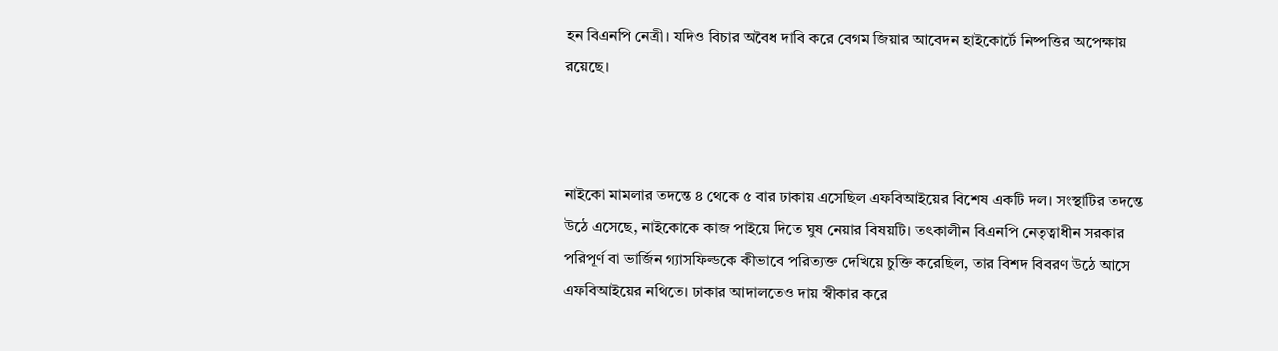হন বিএনপি নেত্রী। যদিও বিচার অবৈধ দাবি করে বেগম জিয়ার আবেদন হাইকোর্টে নিষ্পত্তির অপেক্ষায় রয়েছে।



নাইকো মামলার তদন্তে ৪ থেকে ৫ বার ঢাকায় এসেছিল এফবিআইয়ের বিশেষ একটি দল। সংস্থাটির তদন্তে উঠে এসেছে, নাইকোকে কাজ পাইয়ে দিতে ঘুষ নেয়ার বিষয়টি। তৎকালীন বিএনপি নেতৃত্বাধীন সরকার পরিপূর্ণ বা ভার্জিন গ্যাসফিল্ডকে কীভাবে পরিত্যক্ত দেখিয়ে চুক্তি করেছিল, তার বিশদ বিবরণ উঠে আসে এফবিআইয়ের নথিতে। ঢাকার আদালতেও দায় স্বীকার করে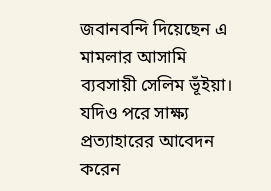জবানবন্দি দিয়েছেন এ মামলার আসামি ব্যবসায়ী সেলিম ভূঁইয়া। যদিও পরে সাক্ষ্য প্রত্যাহারের আবেদন করেন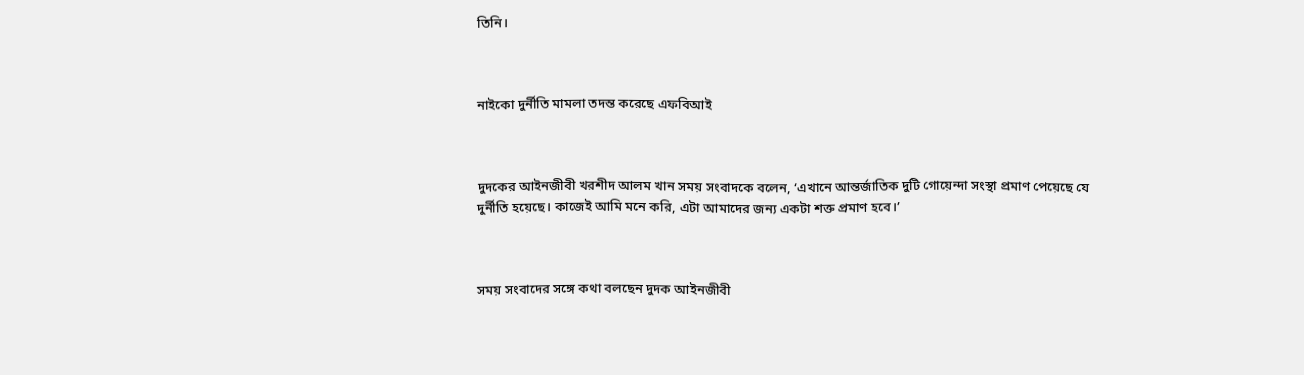তিনি।



নাইকো দুর্নীতি মামলা তদন্ত করেছে এফবিআই



দুদকের আইনজীবী খরশীদ আলম খান সময় সংবাদকে বলেন, ‘এখানে আন্তর্জাতিক দুটি গোয়েন্দা সংস্থা প্রমাণ পেয়েছে যে দুর্নীতি হয়েছে। কাজেই আমি মনে করি, এটা আমাদের জন্য একটা শক্ত প্রমাণ হবে।’



সময় সংবাদের সঙ্গে কথা বলছেন দুদক আইনজীবী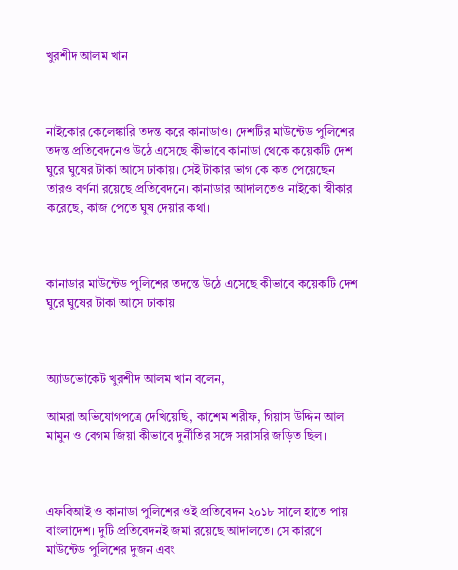খুরশীদ আলম খান



নাইকোর কেলেঙ্কারি তদন্ত করে কানাডাও। দেশটির মাউন্টেড পুলিশের তদন্ত প্রতিবেদনেও উঠে এসেছে কীভাবে কানাডা থেকে কয়েকটি দেশ ঘুরে ঘুষের টাকা আসে ঢাকায়। সেই টাকার ভাগ কে কত পেয়েছেন তারও বর্ণনা রয়েছে প্রতিবেদনে। কানাডার আদালতেও নাইকো স্বীকার করেছে, কাজ পেতে ঘুষ দেয়ার কথা।



কানাডার মাউন্টেড পুলিশের তদন্তে উঠে এসেছে কীভাবে কয়েকটি দেশ ঘুরে ঘুষের টাকা আসে ঢাকায়



অ্যাডভোকেট খুরশীদ আলম খান বলেন,

আমরা অভিযোগপত্রে দেখিয়েছি, কাশেম শরীফ, গিয়াস উদ্দিন আল মামুন ও বেগম জিয়া কীভাবে দুর্নীতির সঙ্গে সরাসরি জড়িত ছিল।



এফবিআই ও কানাডা পুলিশের ওই প্রতিবেদন ২০১৮ সালে হাতে পায় বাংলাদেশ। দুটি প্রতিবেদনই জমা রয়েছে আদালতে। সে কারণে মাউন্টেড পুলিশের দুজন এবং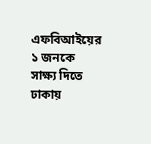এফবিআইয়ের ১ জনকে সাক্ষ্য দিতে ঢাকায়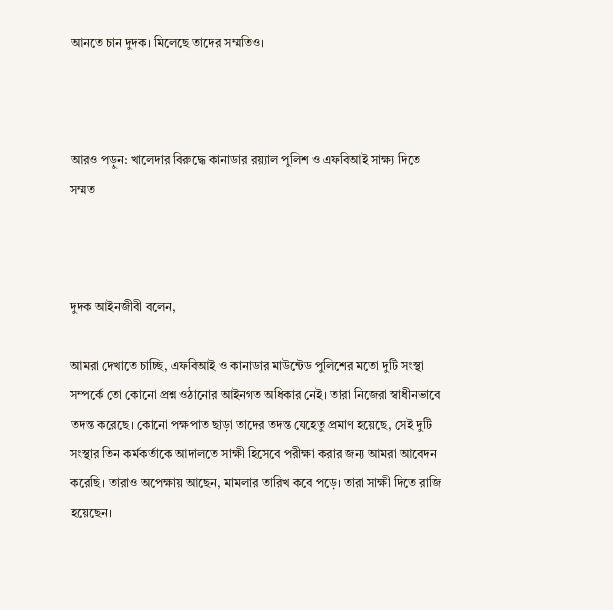আনতে চান দুদক। মিলেছে তাদের সম্মতিও।



আরও পড়ুন: খালেদার বিরুদ্ধে কানাডার রয়্যাল পুলিশ ও এফবিআই সাক্ষ্য দিতে সম্মত



দুদক আইনজীবী বলেন,

আমরা দেখাতে চাচ্ছি, এফবিআই ও কানাডার মাউন্টেড পুলিশের মতো দুটি সংস্থা সম্পর্কে তো কোনো প্রশ্ন ওঠানোর আইনগত অধিকার নেই। তারা নিজেরা স্বাধীনভাবে তদন্ত করেছে। কোনো পক্ষপাত ছাড়া তাদের তদন্ত যেহেতু প্রমাণ হয়েছে, সেই দুটি সংস্থার তিন কর্মকর্তাকে আদালতে সাক্ষী হিসেবে পরীক্ষা করার জন্য আমরা আবেদন করেছি। তারাও অপেক্ষায় আছেন, মামলার তারিখ কবে পড়ে। তারা সাক্ষী দিতে রাজি হয়েছেন।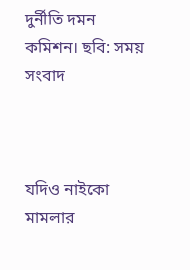দুর্নীতি দমন কমিশন। ছবি: সময় সংবাদ



যদিও নাইকো মামলার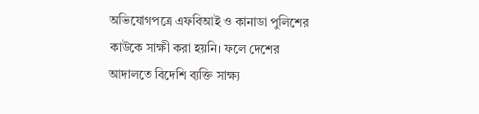অভিযোগপত্রে এফবিআই ও কানাডা পুলিশের কাউকে সাক্ষী করা হয়নি। ফলে দেশের আদালতে বিদেশি ব্যক্তি সাক্ষ্য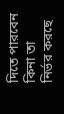দিতে পারবেন কিনা তা নির্ভর করছে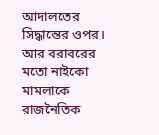আদালতের সিদ্ধান্তের ওপর। আর বরাবরের মতো নাইকো মামলাকে রাজনৈতিক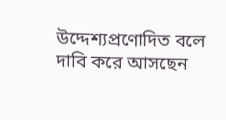উদ্দেশ্যপ্রণোদিত বলে দাবি করে আসছেন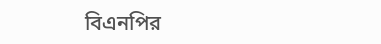বিএনপির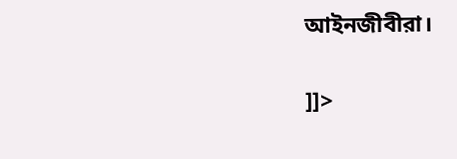আইনজীবীরা।

]]>